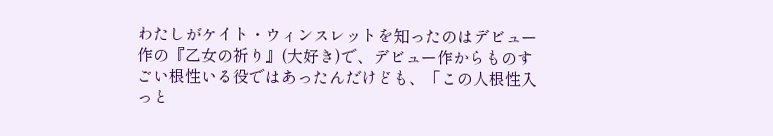わたしがケイト・ウィンスレットを知ったのはデビュー作の『乙女の祈り』(大好き)で、デビュー作からものすごい根性いる役ではあったんだけども、「この人根性入っと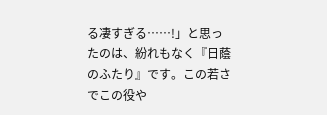る凄すぎる……!」と思ったのは、紛れもなく『日蔭のふたり』です。この若さでこの役や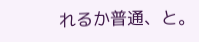れるか普通、と。